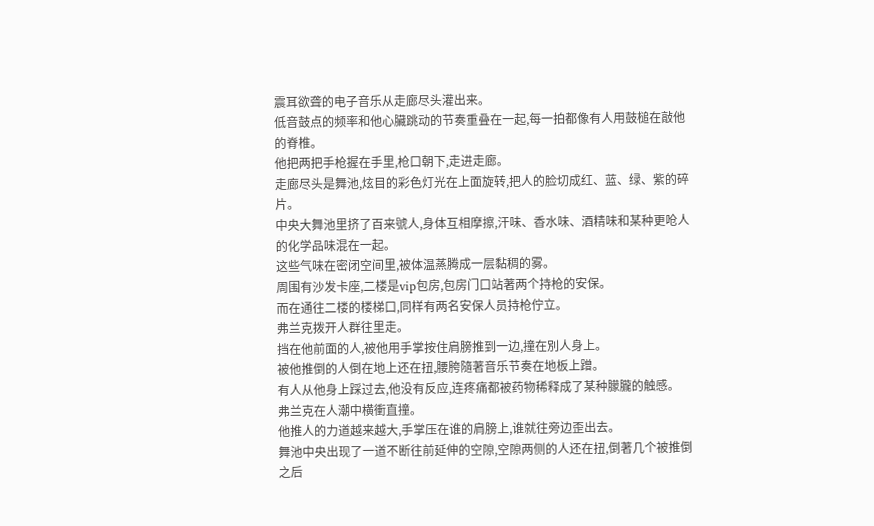震耳欲聋的电子音乐从走廊尽头灌出来。
低音鼓点的频率和他心臟跳动的节奏重叠在一起,每一拍都像有人用鼓槌在敲他的脊椎。
他把两把手枪握在手里,枪口朝下,走进走廊。
走廊尽头是舞池,炫目的彩色灯光在上面旋转,把人的脸切成红、蓝、绿、紫的碎片。
中央大舞池里挤了百来號人,身体互相摩擦,汗味、香水味、酒精味和某种更呛人的化学品味混在一起。
这些气味在密闭空间里,被体温蒸腾成一层黏稠的雾。
周围有沙发卡座,二楼是vip包房,包房门口站著两个持枪的安保。
而在通往二楼的楼梯口,同样有两名安保人员持枪佇立。
弗兰克拨开人群往里走。
挡在他前面的人,被他用手掌按住肩膀推到一边,撞在別人身上。
被他推倒的人倒在地上还在扭,腰胯隨著音乐节奏在地板上蹭。
有人从他身上踩过去,他没有反应,连疼痛都被药物稀释成了某种朦朧的触感。
弗兰克在人潮中横衝直撞。
他推人的力道越来越大,手掌压在谁的肩膀上,谁就往旁边歪出去。
舞池中央出现了一道不断往前延伸的空隙,空隙两侧的人还在扭,倒著几个被推倒之后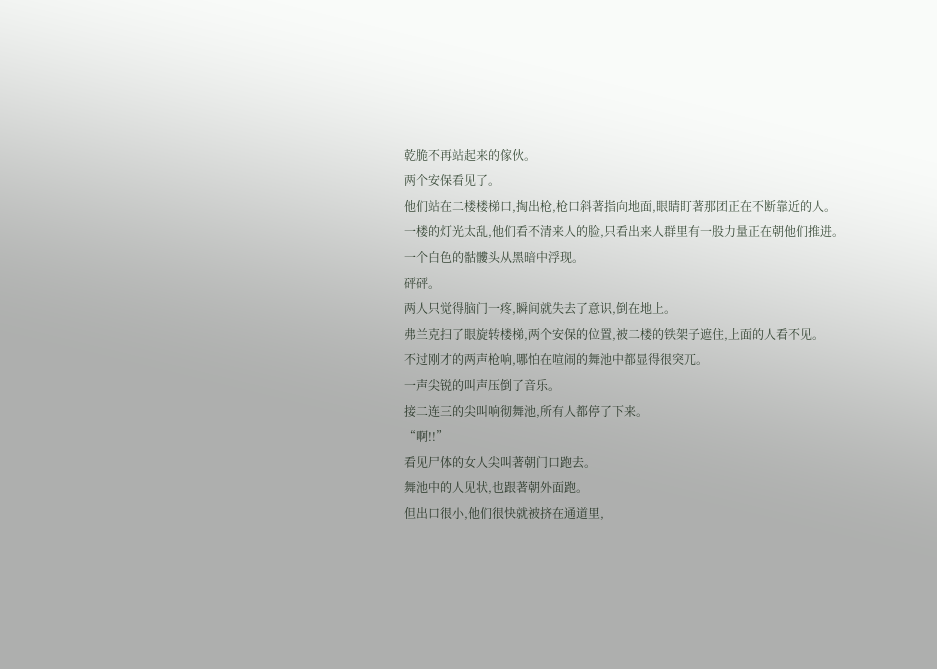乾脆不再站起来的傢伙。
两个安保看见了。
他们站在二楼楼梯口,掏出枪,枪口斜著指向地面,眼睛盯著那团正在不断靠近的人。
一楼的灯光太乱,他们看不清来人的脸,只看出来人群里有一股力量正在朝他们推进。
一个白色的骷髏头从黑暗中浮现。
砰砰。
两人只觉得脑门一疼,瞬间就失去了意识,倒在地上。
弗兰克扫了眼旋转楼梯,两个安保的位置,被二楼的铁架子遮住,上面的人看不见。
不过刚才的两声枪响,哪怕在喧闹的舞池中都显得很突兀。
一声尖锐的叫声压倒了音乐。
接二连三的尖叫响彻舞池,所有人都停了下来。
“啊!!”
看见尸体的女人尖叫著朝门口跑去。
舞池中的人见状,也跟著朝外面跑。
但出口很小,他们很快就被挤在通道里,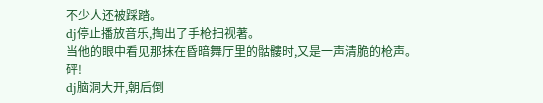不少人还被踩踏。
dj停止播放音乐,掏出了手枪扫视著。
当他的眼中看见那抹在昏暗舞厅里的骷髏时,又是一声清脆的枪声。
砰!
dj脑洞大开,朝后倒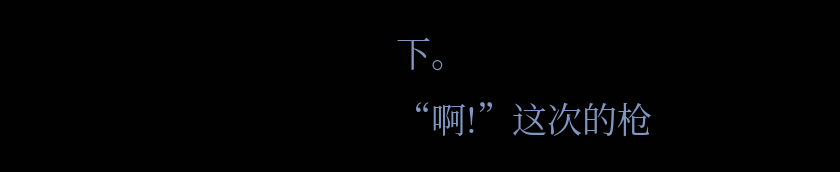下。
“啊!”这次的枪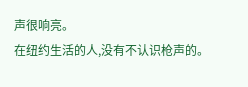声很响亮。
在纽约生活的人,没有不认识枪声的。